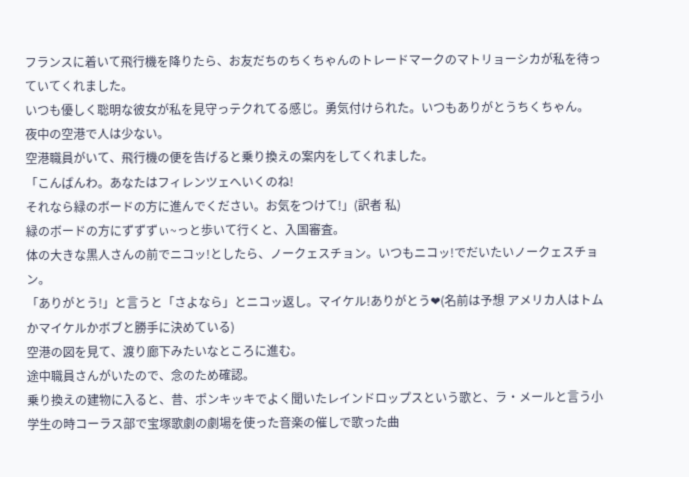フランスに着いて飛行機を降りたら、お友だちのちくちゃんのトレードマークのマトリョーシカが私を待っていてくれました。
いつも優しく聡明な彼女が私を見守っテクれてる感じ。勇気付けられた。いつもありがとうちくちゃん。
夜中の空港で人は少ない。
空港職員がいて、飛行機の便を告げると乗り換えの案内をしてくれました。
「こんばんわ。あなたはフィレンツェへいくのね!
それなら緑のボードの方に進んでください。お気をつけて!」(訳者 私)
緑のボードの方にずずずぃ~っと歩いて行くと、入国審査。
体の大きな黒人さんの前でニコッ!としたら、ノークェスチョン。いつもニコッ!でだいたいノークェスチョン。
「ありがとう!」と言うと「さよなら」とニコッ返し。マイケル!ありがとう❤(名前は予想 アメリカ人はトムかマイケルかボブと勝手に決めている)
空港の図を見て、渡り廊下みたいなところに進む。
途中職員さんがいたので、念のため確認。
乗り換えの建物に入ると、昔、ポンキッキでよく聞いたレインドロップスという歌と、ラ・メールと言う小学生の時コーラス部で宝塚歌劇の劇場を使った音楽の催しで歌った曲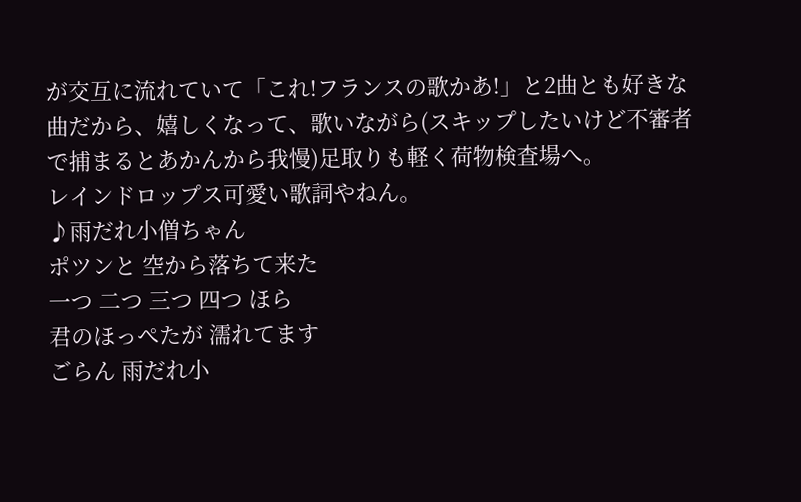が交互に流れていて「これ!フランスの歌かあ!」と2曲とも好きな曲だから、嬉しくなって、歌いながら(スキップしたいけど不審者で捕まるとあかんから我慢)足取りも軽く荷物検査場へ。
レインドロップス可愛い歌詞やねん。
♪雨だれ小僧ちゃん
ポツンと 空から落ちて来た
一つ 二つ 三つ 四つ ほら
君のほっぺたが 濡れてます
ごらん 雨だれ小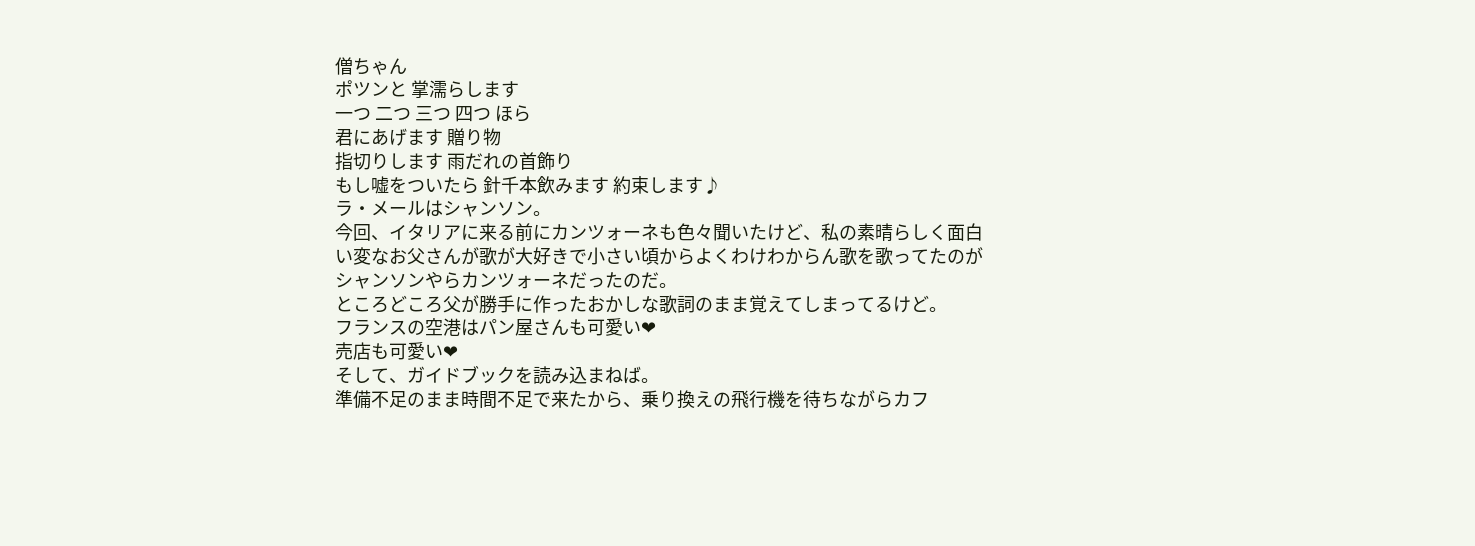僧ちゃん
ポツンと 掌濡らします
一つ 二つ 三つ 四つ ほら
君にあげます 贈り物
指切りします 雨だれの首飾り
もし嘘をついたら 針千本飲みます 約束します♪
ラ・メールはシャンソン。
今回、イタリアに来る前にカンツォーネも色々聞いたけど、私の素晴らしく面白い変なお父さんが歌が大好きで小さい頃からよくわけわからん歌を歌ってたのがシャンソンやらカンツォーネだったのだ。
ところどころ父が勝手に作ったおかしな歌詞のまま覚えてしまってるけど。
フランスの空港はパン屋さんも可愛い❤
売店も可愛い❤
そして、ガイドブックを読み込まねば。
準備不足のまま時間不足で来たから、乗り換えの飛行機を待ちながらカフ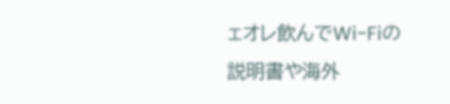ェオレ飲んでWi-Fiの説明書や海外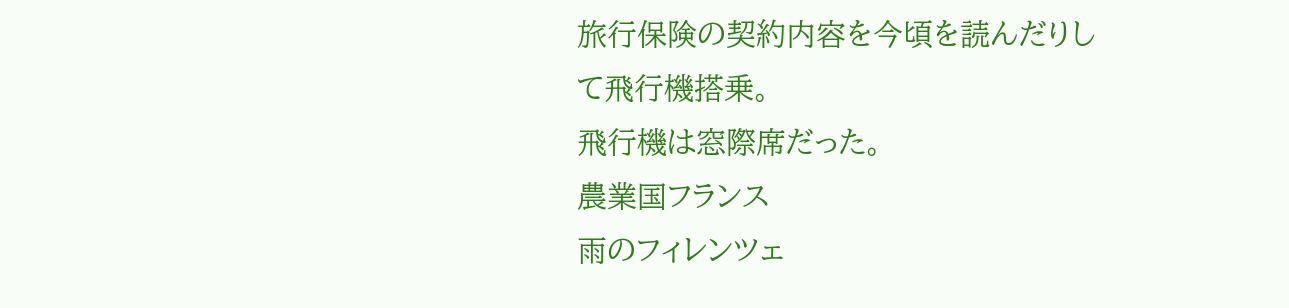旅行保険の契約内容を今頃を読んだりして飛行機搭乗。
飛行機は窓際席だった。
農業国フランス
雨のフィレンツェ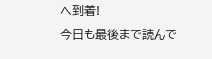へ到着!
今日も最後まで読んで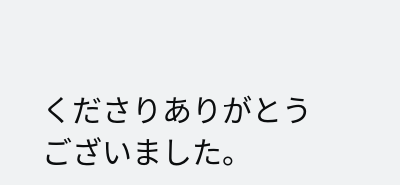くださりありがとうございました。